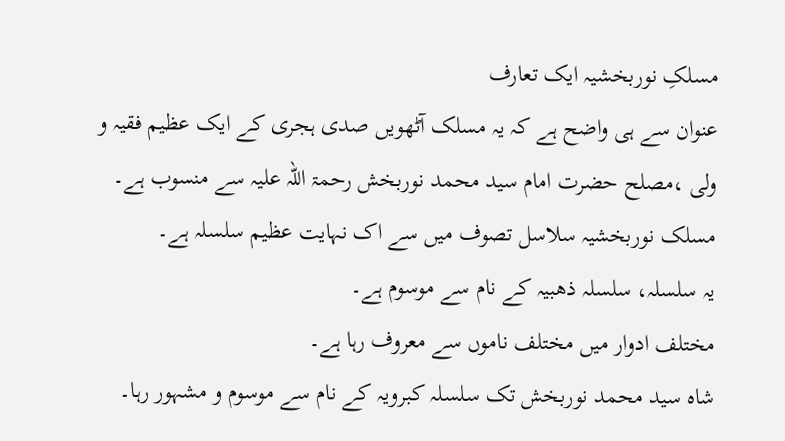مسلکِ نوربخشیہ ایک تعارف
عنوان سے ہی واضح ہے کہ یہ مسلک آٹھویں صدی ہجری کے ایک عظیم فقیہ و ولی ،مصلح حضرت امام سید محمد نوربخش رحمۃ اللہ علیہ سے منسوب ہے۔
مسلک نوربخشیہ سلاسل تصوف میں سے اک نہایت عظیم سلسلہ ہے۔
یہ سلسلہ، سلسلہ ذھبیہ کے نام سے موسوم ہے۔
مختلف ادوار میں مختلف ناموں سے معروف رہا ہے۔
شاہ سید محمد نوربخش تک سلسلہ کبرویہ کے نام سے موسوم و مشہور رہا۔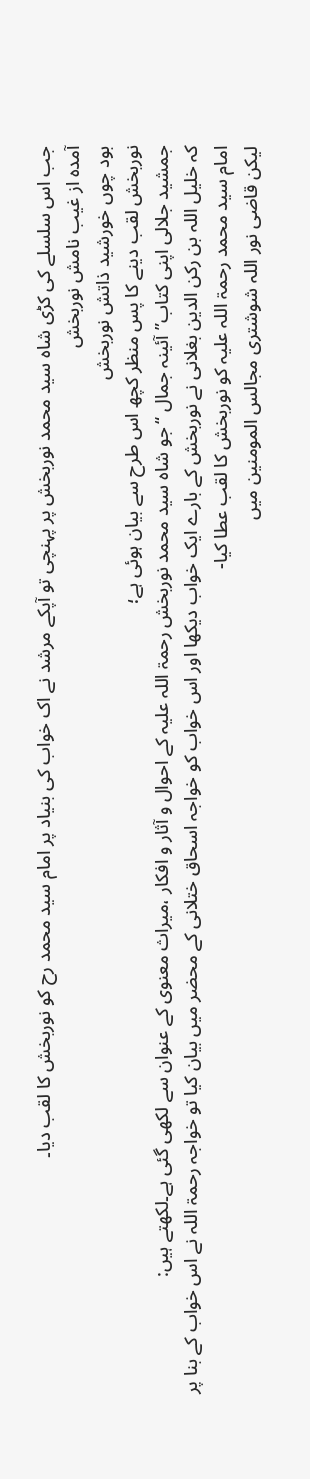جب اس سلسلے کی کڑی شاہ سید محمد نوربخش پر پہنچی تو آپکے مرشد نے اک خواب کی بنیاد پر امام سید محمد رح کو نوربخش کا لقب دیا۔
آمدہ از غیب نامش نوربخش
بود چوں خورشید ذاتش نوربخش
نوربخش لقب دینے کا پس منظر کچھ اس طرح سے بیان ہوئی ہے؛
جمشید جلالی اپنی کتاب”آئینہ جمال “جو شاہ سید محمد نوربخش رحمۃ اللہ علیہ کے احوال و آثار و افکار ،میراث معنوی کے عنوان سے لکھی گئی ہے۔لکھتے ہیں:
کہ خلیل اللہ بن رکن الدین بغلانی نے نوربخش کے بارے ایک خواب دیکھا اور اس خواب کو خواجہ اسحاق ختلانی کے محضر میں بیان کیا تو خواجہ رحمۃ اللہ نے اس خواب کے بنا پر امام سید محمد رحمۃ اللہ علیہ کو نوربخش کا لقب عطا کیا-
لیکن قاضی نور اللہ شوشتری مجالس المومنین میں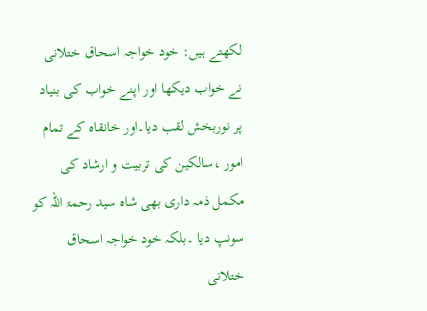لکھتے ہیں: خود خواجہ اسحاق ختلانی نے خواب دیکھا اور اپنے خواب کی بنیاد پر نوربخش لقب دیا۔اور خانقاہ کے تمام امور ،سالکین کی تربیت و ارشاد کی مکمل ذمہ داری بھی شاہ سید رحمۃ اللہ کو سونپ دیا ۔بلکہ خود خواجہ اسحاق ختلانی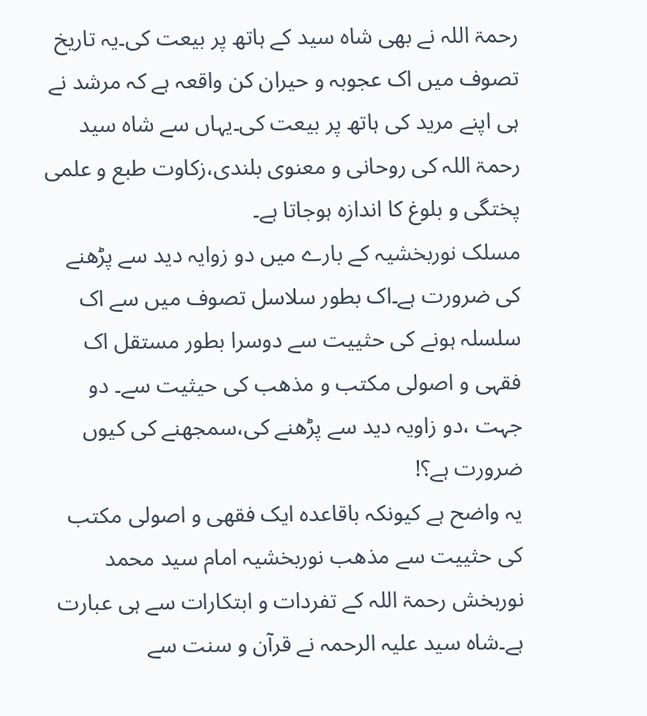رحمۃ اللہ نے بھی شاہ سید کے ہاتھ پر بیعت کی۔یہ تاریخ تصوف میں اک عجوبہ و حیران کن واقعہ ہے کہ مرشد نے ہی اپنے مرید کی ہاتھ پر بیعت کی۔یہاں سے شاہ سید رحمۃ اللہ کی روحانی و معنوی بلندی،زکاوت طبع و علمی پختگی و بلوغ کا اندازہ ہوجاتا ہے۔
مسلک نوربخشیہ کے بارے میں دو زوایہ دید سے پڑھنے کی ضرورت ہے۔اک بطور سلاسل تصوف میں سے اک سلسلہ ہونے کی حثییت سے دوسرا بطور مستقل اک فقہی و اصولی مکتب و مذھب کی حیثیت سے۔ دو جہت ،دو زاویہ دید سے پڑھنے کی،سمجھنے کی کیوں ضرورت ہے؟!
یہ واضح ہے کیونکہ باقاعدہ ایک فقھی و اصولی مکتب کی حثییت سے مذھب نوربخشیہ امام سید محمد نوربخش رحمۃ اللہ کے تفردات و ابتکارات سے ہی عبارت ہے۔شاہ سید علیہ الرحمہ نے قرآن و سنت سے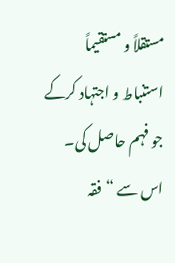مستقلاً و مستقیماً استنباط و اجتہاد کرکے جو فہم حاصل کی۔ اس سے “فقہ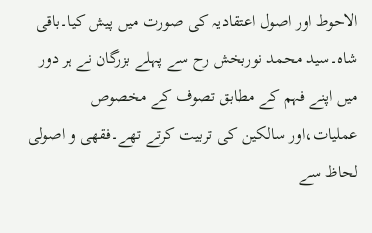الاحوط اور اصول اعتقادیہ کی صورت میں پیش کیا۔باقی شاہ۔سید محمد نوربخش رح سے پہلے بزرگان نے ہر دور میں اپنے فہم کے مطابق تصوف کے مخصوص عملیات،اور سالکین کی تربیت کرتے تھے۔فقھی و اصولی لحاظ سے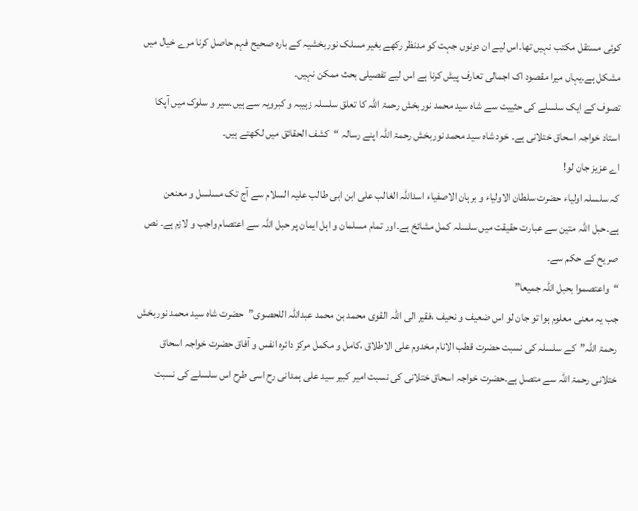کوئی مستقل مکتب نہیں تھا۔اس لیے ان دونوں جہت کو مدنظر رکھے بغیر مسلک نوربخشیہ کے بارہ صحیح فہم حاصل کرنا مرے خیال میں مشکل ہے۔یہاں میرا مقصود اک اجمالی تعارف پیش کرنا ہے اس لیے تفصیلی بحث ممکن نہیں۔
تصوف کے ایک سلسلے کی حثییت سے شاہ سید محمد نوربخش رحمۃ اللہ کا تعلق سلسلہ زہیبہ و کبرویہ سے ہیں۔سیر و سلوک میں آپکا استاد خواجہ اسحاق ختلانی ہے۔ خود شاہ سید محمد نوربخش رحمۃ اللہ اپنے رسالہ “کشف الحقائق میں لکھتے ہیں۔
اے عزیز جان لو!
کہ سلسلہ اولیاء حضرت سلطان الاولیاء و برہان الاصفیاء اسداللہ الغالب علی ابن ابی طالب علیہ السلام سے آج تک مسلسل و معنعن ہے۔حبل اللہ متین سے عبارت حقیقت میں سلسلہ کمل مشائخ ہے۔اور تمام مسلمان و اہل ایمان پر حبل اللہ سے اعتصام واجب و لازم ہے۔ نص صریح کے حکم سے۔
“واعتصموا بحبل اللہ جمیعا”
جب یہ معنی معلوم ہوا تو جان لو اس ضعیف و نحیف ،فقیر الی اللہ القوی محمد بن محمد عبداللہ اللحصوی”حضرت شاہ سید محمد نوربخش رحمۃ اللہ”کے سلسلہ کی نسبت حضرت قطب الانام مخدوم علی الاطلاق ،کامل و مکمل مرکز دائرہ انفس و آفاق حضرت خواجہ اسحاق ختلانی رحمۃ اللہ سے متصل ہے۔حضرت خواجہ اسحاق ختلانی کی نسبت امیر کبیر سید علی ہمدانی رح اسی طرح اس سلسلے کی نسبت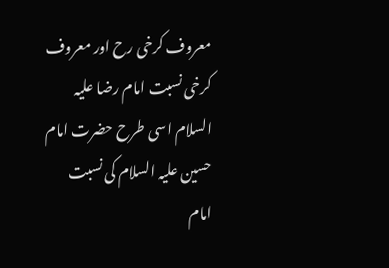معروف کرخی رح اور معروف کرخی نسبت امام رضا علیہ السلام اسی طرح حضرت امام حسین علیہ السلام کی نسبت امام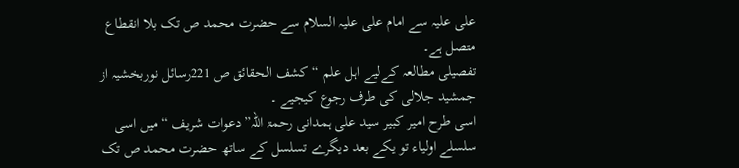علی علیہ سے امام علی علیہ السلام سے حضرت محمد ص تک بلا انقطاع متصل ہے۔
تفصیلی مطالعہ کےلیے اہل علم “کشف الحقائق ص 221رسائل نوربخشیہ از جمشید جلالی کی طرف رجوع کیجیے ۔
اسی طرح امیر کبیر سید علی ہمدانی رحمۃ اللہ”دعوات شریف “میں اسی سلسلے اولیاء تو یکے بعد دیگرے تسلسل کے ساتھ حضرت محمد ص تک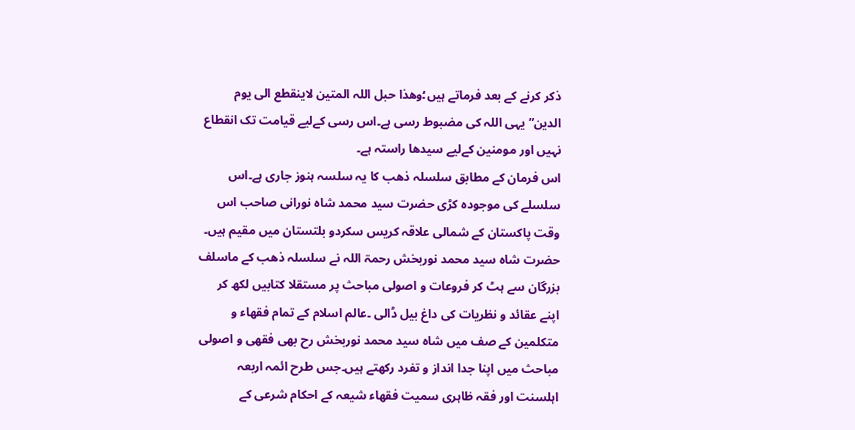ذکر کرنے کے بعد فرماتے ہیں؛وھذا حبل اللہ المتین لاینقطع الی یوم الدین”یہی اللہ کی مضبوط رسی ہے۔اس رسی کےلیے قیامت تک انقطاع نہیں اور مومنین کےلیے سیدھا راستہ ہے۔
اس فرمان کے مطابق سلسلہ ذھب کا یہ سلسہ ہنوز جاری ہے۔اس سلسلے کی موجودہ کڑی حضرت سید محمد شاہ نورانی صاحب اس وقت پاکستان کے شمالی علاقہ کریس سکردو بلتستان میں مقیم ہیں۔
حضرت شاہ سید محمد نوربخش رحمۃ اللہ نے سلسلہ ذھب کے ماسلف بزرگان سے ہٹ کر فروعات و اصولی مباحث پر مستقلا کتابیں لکھ کر اپنے عقائد و نظریات کی داغ بیل ڈالی ۔عالم اسلام کے تمام فقھاء و متکلمین کے صف میں شاہ سید محمد نوربخش رح بھی فقھی و اصولی مباحث میں اپنا جدا انداز و تفرد رکھتے ہیں۔جس طرح ائمہ اربعہ اہلسنت اور فقہ ظاہری سمیت فقھاء شیعہ کے احکام شرعی کے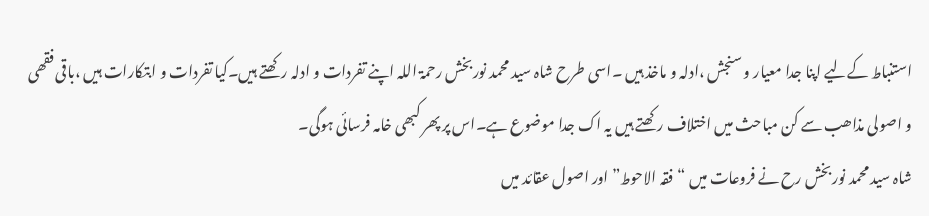استنباط کےلیے اپنا جدا معیار و سنجش ،ادلہ و ماخذ ہیں ۔اسی طرح شاہ سید محمد نوربخش رحمۃ اللہ اپنے تفردات و ادلہ رکھتے ہیں۔کیا تفردات و ابتکارات ہیں ،باقی فقھی و اصولی مذاھب سے کن مباحث میں اختلاف رکھتے ہیں یہ اک جدا موضوع ہے۔اس پر پھر کبھی خامہ فرسائی ہوگی۔
شاہ سید محمد نوربخش رح نے فروعات میں “فقہ الاحوط” اور اصول عقائد میں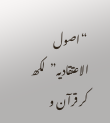“اصول الاعتقادیہ”لکھ کر قرآن و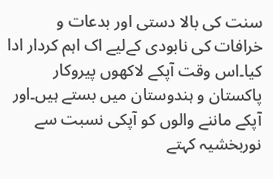سنت کی بالا دستی اور بدعات و خرافات کی نابودی کےلیے اک اہم کردار ادا کیا۔اس وقت آپکے لاکھوں پیروکار پاکستان و ہندوستان میں بستے ہیں۔اور آپکے ماننے والوں کو آپکی نسبت سے نوربخشیہ کہتے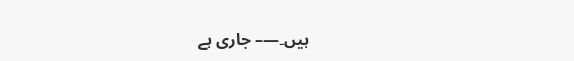ہیں۔—– جاری ہے